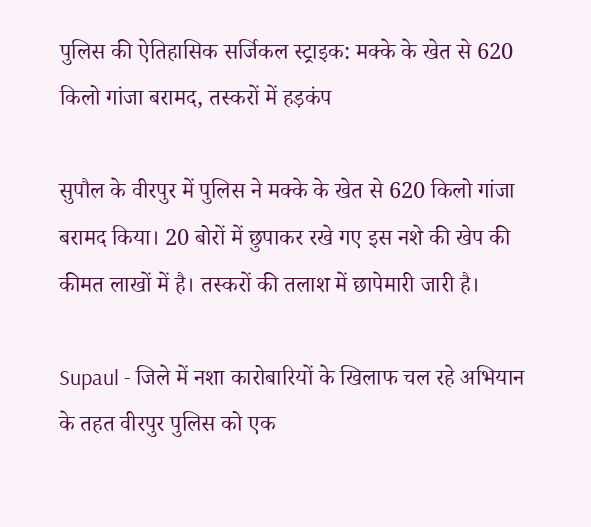पुलिस की ऐतिहासिक सर्जिकल स्ट्राइक: मक्के के खेत से 620 किलो गांजा बरामद, तस्करों में हड़कंप

सुपौल के वीरपुर में पुलिस ने मक्के के खेत से 620 किलो गांजा बरामद किया। 20 बोरों में छुपाकर रखे गए इस नशे की खेप की कीमत लाखों में है। तस्करों की तलाश में छापेमारी जारी है।

Supaul - जिले में नशा कारोबारियों के खिलाफ चल रहे अभियान के तहत वीरपुर पुलिस को एक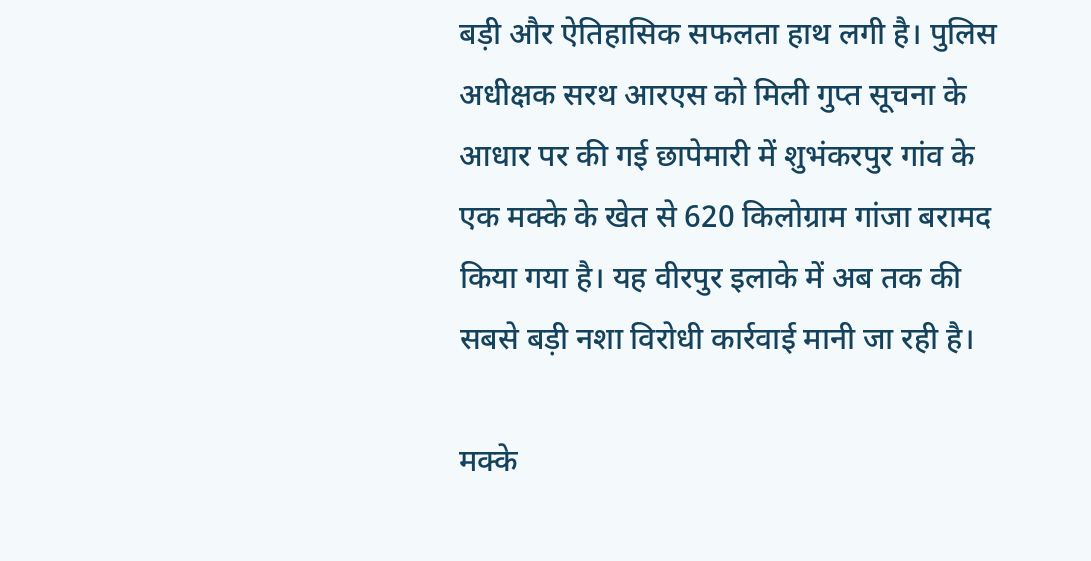बड़ी और ऐतिहासिक सफलता हाथ लगी है। पुलिस अधीक्षक सरथ आरएस को मिली गुप्त सूचना के आधार पर की गई छापेमारी में शुभंकरपुर गांव के एक मक्के के खेत से 620 किलोग्राम गांजा बरामद किया गया है। यह वीरपुर इलाके में अब तक की सबसे बड़ी नशा विरोधी कार्रवाई मानी जा रही है।

मक्के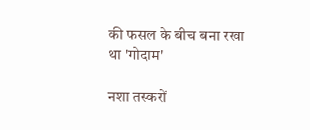की फसल के बीच बना रखा था 'गोदाम'

नशा तस्करों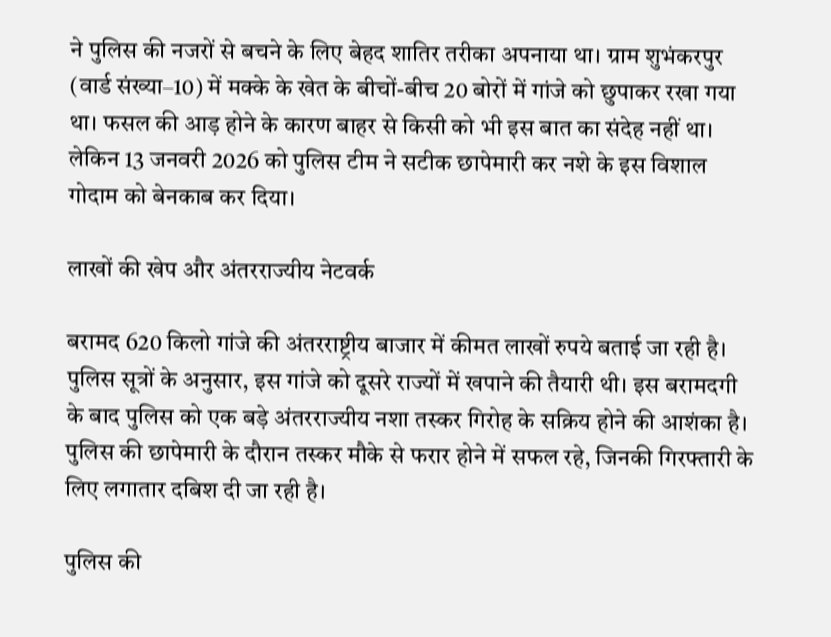ने पुलिस की नजरों से बचने के लिए बेहद शातिर तरीका अपनाया था। ग्राम शुभंकरपुर (वार्ड संख्या–10) में मक्के के खेत के बीचों-बीच 20 बोरों में गांजे को छुपाकर रखा गया था। फसल की आड़ होने के कारण बाहर से किसी को भी इस बात का संदेह नहीं था। लेकिन 13 जनवरी 2026 को पुलिस टीम ने सटीक छापेमारी कर नशे के इस विशाल गोदाम को बेनकाब कर दिया।

लाखों की खेप और अंतरराज्यीय नेटवर्क

बरामद 620 किलो गांजे की अंतरराष्ट्रीय बाजार में कीमत लाखों रुपये बताई जा रही है। पुलिस सूत्रों के अनुसार, इस गांजे को दूसरे राज्यों में खपाने की तैयारी थी। इस बरामदगी के बाद पुलिस को एक बड़े अंतरराज्यीय नशा तस्कर गिरोह के सक्रिय होने की आशंका है। पुलिस की छापेमारी के दौरान तस्कर मौके से फरार होने में सफल रहे, जिनकी गिरफ्तारी के लिए लगातार दबिश दी जा रही है।

पुलिस की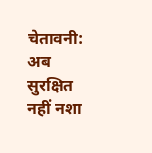चेतावनी: अब सुरक्षित नहीं नशा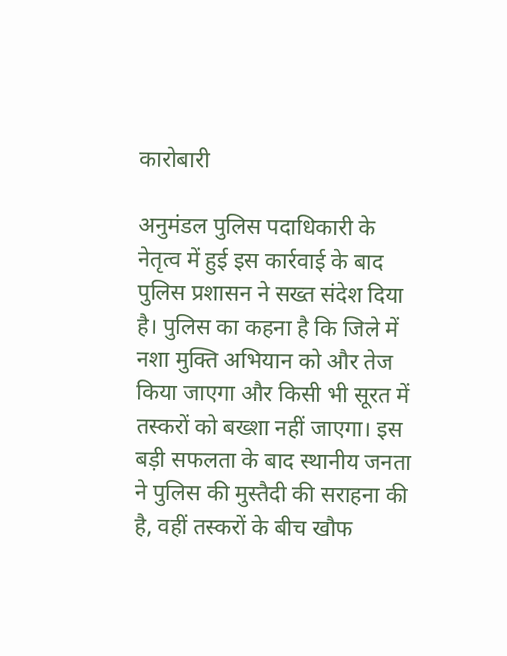कारोबारी

अनुमंडल पुलिस पदाधिकारी के नेतृत्व में हुई इस कार्रवाई के बाद पुलिस प्रशासन ने सख्त संदेश दिया है। पुलिस का कहना है कि जिले में नशा मुक्ति अभियान को और तेज किया जाएगा और किसी भी सूरत में तस्करों को बख्शा नहीं जाएगा। इस बड़ी सफलता के बाद स्थानीय जनता ने पुलिस की मुस्तैदी की सराहना की है, वहीं तस्करों के बीच खौफ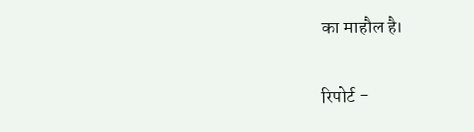का माहौल है।

रिपोर्ट -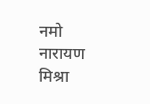नमो नारायण मिश्रा